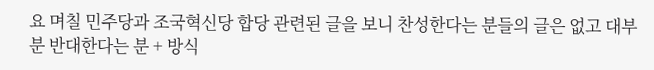요 며칠 민주당과 조국혁신당 합당 관련된 글을 보니 찬성한다는 분들의 글은 없고 대부분 반대한다는 분 + 방식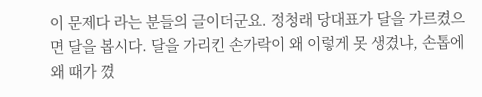이 문제다 라는 분들의 글이더군요. 정청래 당대표가 달을 가르켰으면 달을 봅시다. 달을 가리킨 손가락이 왜 이렇게 못 생겼냐, 손톱에 왜 때가 꼈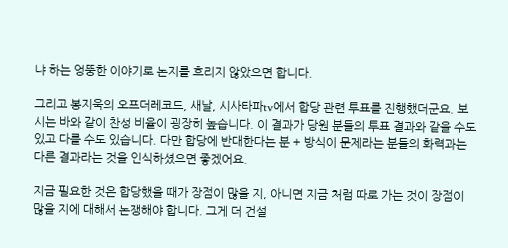냐 하는 엉뚱한 이야기로 논지를 흐리지 않았으면 합니다.

그리고 봉지욱의 오프더레코드, 새날, 시사타파tv에서 합당 관련 투표를 진행했더군요. 보시는 바와 같이 찬성 비율이 굉장히 높습니다. 이 결과가 당원 분들의 투표 결과와 같을 수도 있고 다를 수도 있습니다. 다만 합당에 반대한다는 분 + 방식이 문제라는 분들의 화력과는 다른 결과라는 것을 인식하셨으면 좋겠어요.

지금 필요한 것은 합당했을 때가 장점이 많을 지, 아니면 지금 처럼 따로 가는 것이 장점이 많을 지에 대해서 논쟁해야 합니다. 그게 더 건설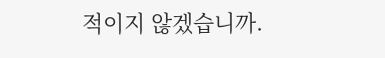적이지 않겠습니까.